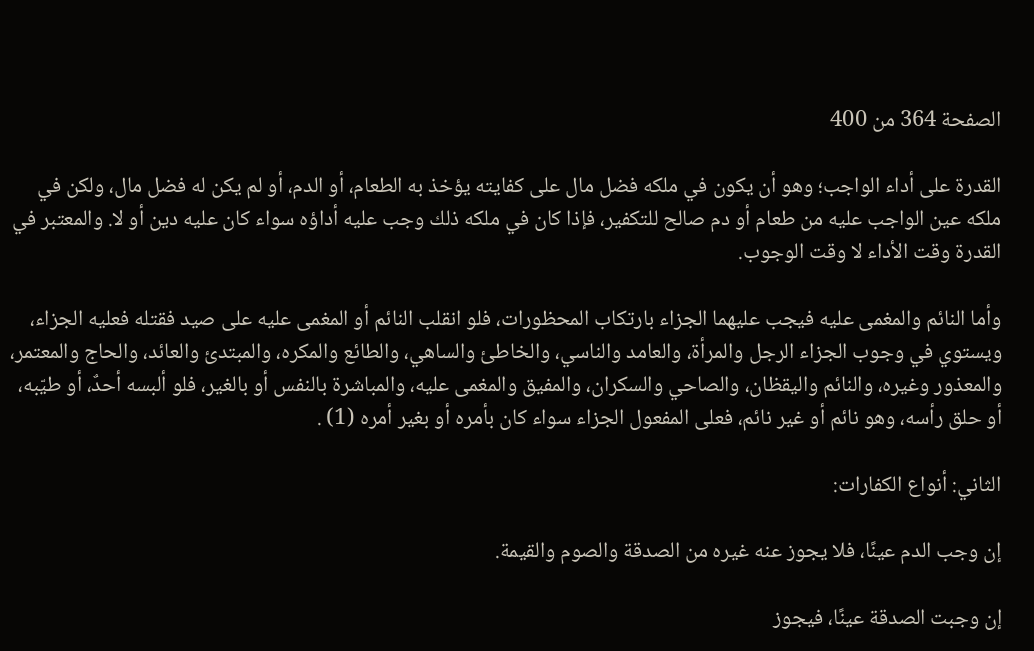الصفحة 364 من 400

القدرة على أداء الواجب؛ وهو أن يكون في ملكه فضل مال على كفايته يؤخذ به الطعام، أو الدم، أو لم يكن له فضل مال، ولكن في ملكه عين الواجب عليه من طعام أو دم صالح للتكفير، فإذا كان في ملكه ذلك وجب عليه أداؤه سواء كان عليه دين أو لا. والمعتبر في القدرة وقت الأداء لا وقت الوجوب.

وأما النائم والمغمى عليه فيجب عليهما الجزاء بارتكاب المحظورات، فلو انقلب النائم أو المغمى عليه على صيد فقتله فعليه الجزاء، ويستوي في وجوب الجزاء الرجل والمرأة، والعامد والناسي، والخاطئ والساهي، والطائع والمكره، والمبتدئ والعائد، والحاج والمعتمر، والمعذور وغيره، والنائم واليقظان، والصاحي والسكران، والمفيق والمغمى عليه، والمباشرة بالنفس أو بالغير، فلو ألبسه أحدٌ، أو طيّبه، أو حلق رأسه، وهو نائم أو غير نائم، فعلى المفعول الجزاء سواء كان بأمره أو بغير أمره (1) .

الثاني: أنواع الكفارات:

إن وجب الدم عينًا، فلا يجوز عنه غيره من الصدقة والصوم والقيمة.

إن وجبت الصدقة عينًا، فيجوز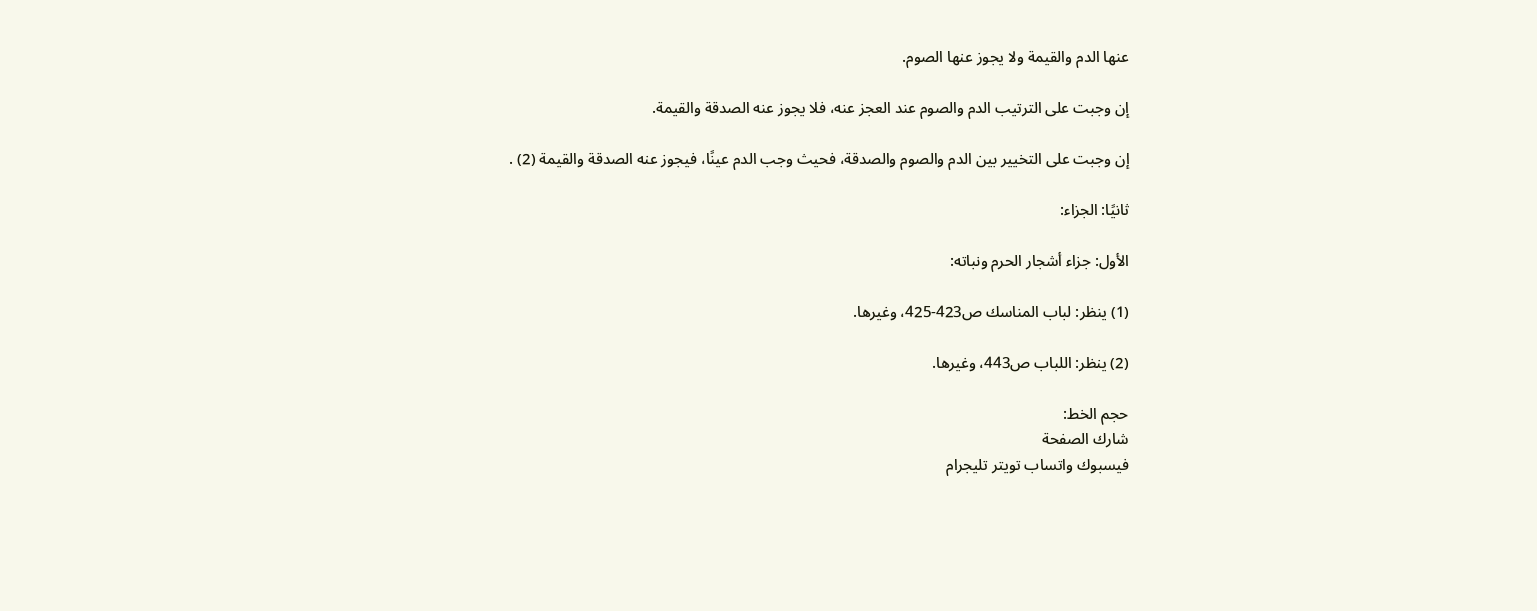عنها الدم والقيمة ولا يجوز عنها الصوم.

إن وجبت على الترتيب الدم والصوم عند العجز عنه، فلا يجوز عنه الصدقة والقيمة.

إن وجبت على التخيير بين الدم والصوم والصدقة، فحيث وجب الدم عينًا، فيجوز عنه الصدقة والقيمة (2) .

ثانيًا: الجزاء:

الأول: جزاء أشجار الحرم ونباته:

(1) ينظر: لباب المناسك ص423-425، وغيرها.

(2) ينظر: اللباب ص443، وغيرها.

حجم الخط:
شارك الصفحة
فيسبوك واتساب تويتر تليجرام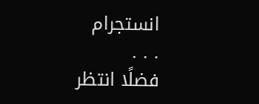انستجرام
. . .
فضلًا انتظر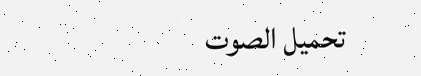تحميل الصوت